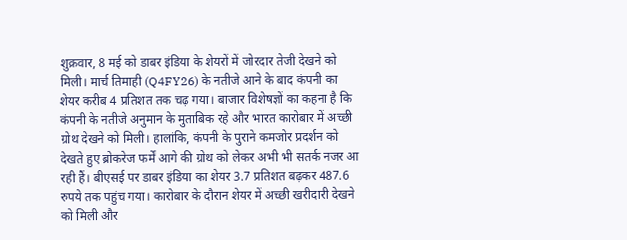शुक्रवार, 8 मई को डाबर इंडिया के शेयरों में जोरदार तेजी देखने को मिली। मार्च तिमाही (Q4FY26) के नतीजे आने के बाद कंपनी का शेयर करीब 4 प्रतिशत तक चढ़ गया। बाजार विशेषज्ञों का कहना है कि कंपनी के नतीजे अनुमान के मुताबिक रहे और भारत कारोबार में अच्छी ग्रोथ देखने को मिली। हालांकि, कंपनी के पुराने कमजोर प्रदर्शन को देखते हुए ब्रोकरेज फर्में आगे की ग्रोथ को लेकर अभी भी सतर्क नजर आ रही हैं। बीएसई पर डाबर इंडिया का शेयर 3.7 प्रतिशत बढ़कर 487.6 रुपये तक पहुंच गया। कारोबार के दौरान शेयर में अच्छी खरीदारी देखने को मिली और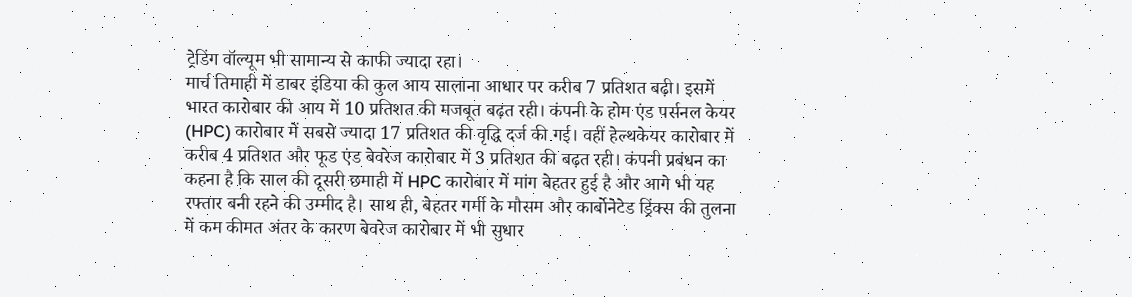ट्रेडिंग वॉल्यूम भी सामान्य से काफी ज्यादा रहा।
मार्च तिमाही में डाबर इंडिया की कुल आय सालाना आधार पर करीब 7 प्रतिशत बढ़ी। इसमें भारत कारोबार की आय में 10 प्रतिशत की मजबूत बढ़त रही। कंपनी के होम एंड पर्सनल केयर (HPC) कारोबार में सबसे ज्यादा 17 प्रतिशत की वृद्धि दर्ज की गई। वहीं हेल्थकेयर कारोबार में करीब 4 प्रतिशत और फूड एंड बेवरेज कारोबार में 3 प्रतिशत की बढ़त रही। कंपनी प्रबंधन का कहना है कि साल की दूसरी छमाही में HPC कारोबार में मांग बेहतर हुई है और आगे भी यह रफ्तार बनी रहने की उम्मीद है। साथ ही, बेहतर गर्मी के मौसम और कार्बोनेटेड ड्रिंक्स की तुलना में कम कीमत अंतर के कारण बेवरेज कारोबार में भी सुधार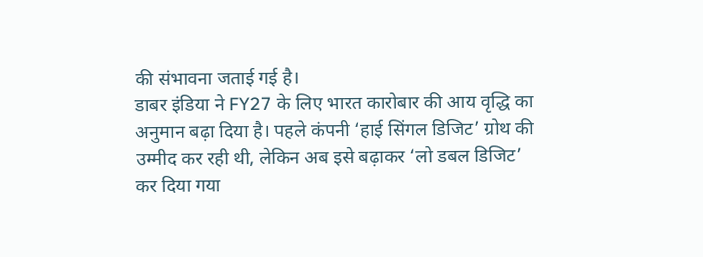की संभावना जताई गई है।
डाबर इंडिया ने FY27 के लिए भारत कारोबार की आय वृद्धि का अनुमान बढ़ा दिया है। पहले कंपनी ‘हाई सिंगल डिजिट’ ग्रोथ की उम्मीद कर रही थी, लेकिन अब इसे बढ़ाकर ‘लो डबल डिजिट’ कर दिया गया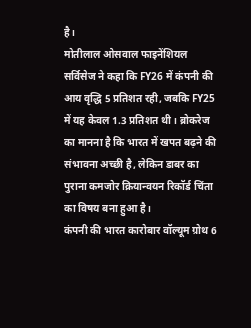है।
मोतीलाल ओसवाल फाइनेंशियल सर्विसेज ने कहा कि FY26 में कंपनी की आय वृद्धि 5 प्रतिशत रही, जबकि FY25 में यह केवल 1.3 प्रतिशत थी। ब्रोकरेज का मानना है कि भारत में खपत बढ़ने की संभावना अच्छी है, लेकिन डाबर का पुराना कमजोर क्रियान्वयन रिकॉर्ड चिंता का विषय बना हुआ है।
कंपनी की भारत कारोबार वॉल्यूम ग्रोथ 6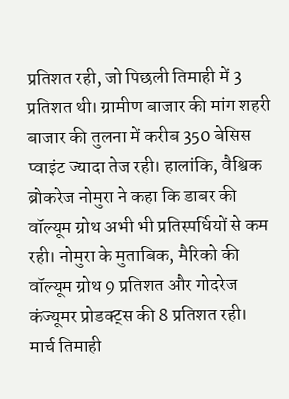प्रतिशत रही, जो पिछली तिमाही में 3 प्रतिशत थी। ग्रामीण बाजार की मांग शहरी बाजार की तुलना में करीब 350 बेसिस प्वाइंट ज्यादा तेज रही। हालांकि, वैश्विक ब्रोकरेज नोमुरा ने कहा कि डाबर की वॉल्यूम ग्रोथ अभी भी प्रतिस्पर्धियों से कम रही। नोमुरा के मुताबिक, मैरिको की वॉल्यूम ग्रोथ 9 प्रतिशत और गोदरेज कंज्यूमर प्रोडक्ट्स की 8 प्रतिशत रही।
मार्च तिमाही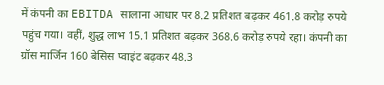में कंपनी का EBITDA सालाना आधार पर 8.2 प्रतिशत बढ़कर 461.8 करोड़ रुपये पहुंच गया। वहीं, शुद्ध लाभ 15.1 प्रतिशत बढ़कर 368.6 करोड़ रुपये रहा। कंपनी का ग्रॉस मार्जिन 160 बेसिस प्वाइंट बढ़कर 48.3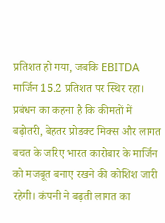प्रतिशत हो गया, जबकि EBITDA मार्जिन 15.2 प्रतिशत पर स्थिर रहा।
प्रबंधन का कहना है कि कीमतों में बढ़ोतरी, बेहतर प्रोडक्ट मिक्स और लागत बचत के जरिए भारत कारोबार के मार्जिन को मजबूत बनाए रखने की कोशिश जारी रहेगी। कंपनी ने बढ़ती लागत का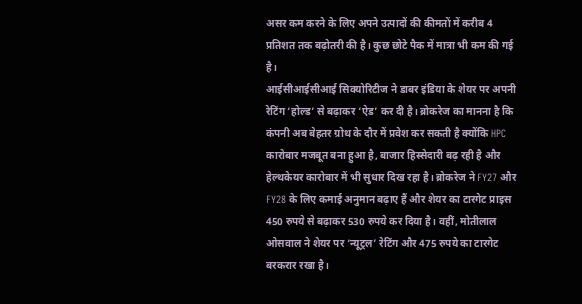असर कम करने के लिए अपने उत्पादों की कीमतों में करीब 4 प्रतिशत तक बढ़ोतरी की है। कुछ छोटे पैक में मात्रा भी कम की गई है।
आईसीआईसीआई सिक्योरिटीज ने डाबर इंडिया के शेयर पर अपनी रेटिंग ‘होल्ड’ से बढ़ाकर ‘ऐड’ कर दी है। ब्रोकरेज का मानना है कि कंपनी अब बेहतर ग्रोथ के दौर में प्रवेश कर सकती है क्योंकि HPC कारोबार मजबूत बना हुआ है, बाजार हिस्सेदारी बढ़ रही है और हेल्थकेयर कारोबार में भी सुधार दिख रहा है। ब्रोकरेज ने FY27 और FY28 के लिए कमाई अनुमान बढ़ाए हैं और शेयर का टारगेट प्राइस 450 रुपये से बढ़ाकर 530 रुपये कर दिया है। वहीं, मोतीलाल ओसवाल ने शेयर पर ‘न्यूट्रल’ रेटिंग और 475 रुपये का टारगेट बरकरार रखा है।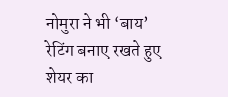नोमुरा ने भी ‘बाय’ रेटिंग बनाए रखते हुए शेयर का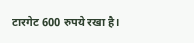टारगेट 600 रुपये रखा है।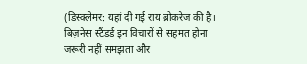(डिस्क्लेमर: यहां दी गई राय ब्रोकरेज की है। बिज़नेस स्टैंडर्ड इन विचारों से सहमत होना जरूरी नहीं समझता और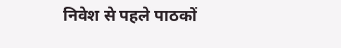निवेश से पहले पाठकों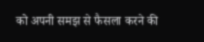को अपनी समझ से फैसला करने की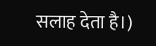सलाह देता है।)